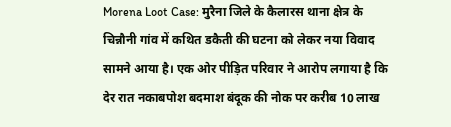Morena Loot Case: मुरैना जिले के कैलारस थाना क्षेत्र के चिन्नौनी गांव में कथित डकैती की घटना को लेकर नया विवाद सामने आया है। एक ओर पीड़ित परिवार ने आरोप लगाया है कि देर रात नकाबपोश बदमाश बंदूक की नोक पर करीब 10 लाख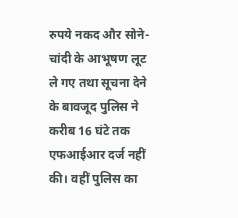रुपये नकद और सोने-चांदी के आभूषण लूट ले गए तथा सूचना देने के बावजूद पुलिस ने करीब 16 घंटे तक एफआईआर दर्ज नहीं की। वहीं पुलिस का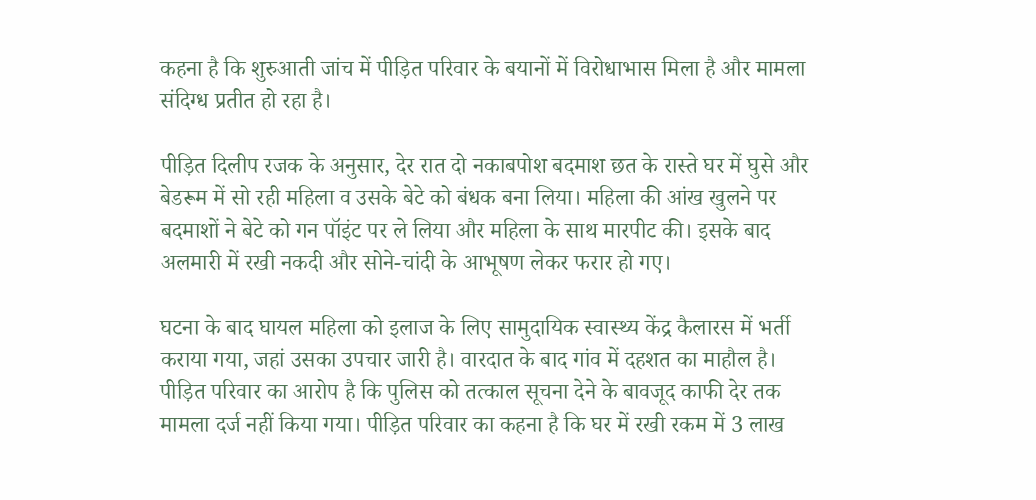कहना है कि शुरुआती जांच में पीड़ित परिवार के बयानों में विरोधाभास मिला है और मामला संदिग्ध प्रतीत हो रहा है।

पीड़ित दिलीप रजक के अनुसार, देर रात दो नकाबपोश बदमाश छत के रास्ते घर में घुसे और बेडरूम में सो रही महिला व उसके बेटे को बंधक बना लिया। महिला की आंख खुलने पर बदमाशों ने बेटे को गन पॉइंट पर ले लिया और महिला के साथ मारपीट की। इसके बाद अलमारी में रखी नकदी और सोने-चांदी के आभूषण लेकर फरार हो गए।

घटना के बाद घायल महिला को इलाज के लिए सामुदायिक स्वास्थ्य केंद्र कैलारस में भर्ती कराया गया, जहां उसका उपचार जारी है। वारदात के बाद गांव में दहशत का माहौल है। पीड़ित परिवार का आरोप है कि पुलिस को तत्काल सूचना देने के बावजूद काफी देर तक मामला दर्ज नहीं किया गया। पीड़ित परिवार का कहना है कि घर में रखी रकम में 3 लाख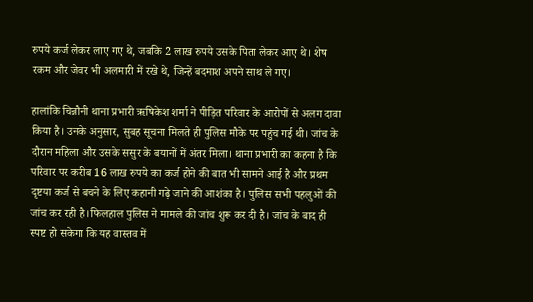रुपये कर्ज लेकर लाए गए थे, जबकि 2 लाख रुपये उसके पिता लेकर आए थे। शेष रकम और जेवर भी अलमारी में रखे थे, जिन्हें बदमाश अपने साथ ले गए।

हालांकि चिन्नौनी थाना प्रभारी ऋषिकेश शर्मा ने पीड़ित परिवार के आरोपों से अलग दावा किया है। उनके अनुसार, सुबह सूचना मिलते ही पुलिस मौके पर पहुंच गई थी। जांच के दौरान महिला और उसके ससुर के बयानों में अंतर मिला। थाना प्रभारी का कहना है कि परिवार पर करीब 16 लाख रुपये का कर्ज होने की बात भी सामने आई है और प्रथम दृष्टया कर्ज से बचने के लिए कहानी गढ़े जाने की आशंका है। पुलिस सभी पहलुओं की जांच कर रही है।फिलहाल पुलिस ने मामले की जांच शुरू कर दी है। जांच के बाद ही स्पष्ट हो सकेगा कि यह वास्तव में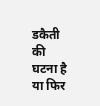डकैती की घटना है या फिर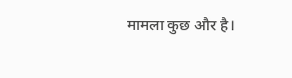मामला कुछ और है।